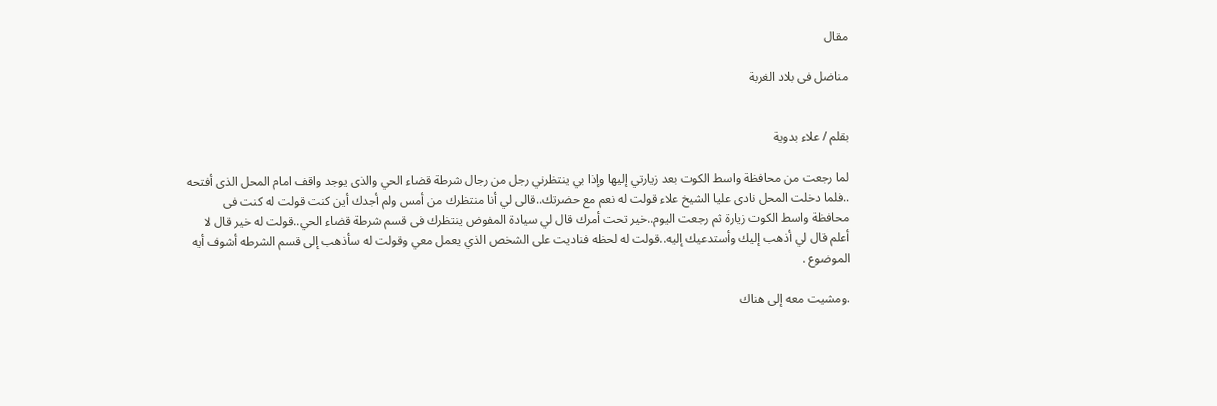مقال

مناضل فى بلاد الغربة


بقلم / علاء بدوية

لما رجعت من محافظة واسط الكوت بعد زيارتي إليها وإذا بي ينتظرني رجل من رجال شرطة قضاء الحي والذى يوجد واقف امام المحل الذى أفتحه ..فلما دخلت المحل نادى عليا الشيخ علاء قولت له نعم مع حضرتك..قالى لي أنا منتظرك من أمس ولم أجدك أين كنت قولت له كنت فى محافظة واسط الكوت زيارة ثم رجعت اليوم..خير تحت أمرك قال لي سيادة المفوض ينتظرك فى قسم شرطة قضاء الحي..قولت له خير قال لا أعلم قال لي أذهب إليك وأستدعيك إليه..قولت له لحظه فناديت على الشخص الذي يعمل معي وقولت له سأذهب إلى قسم الشرطه أشوف أيه الموضوع .

.ومشيت معه إلى هناك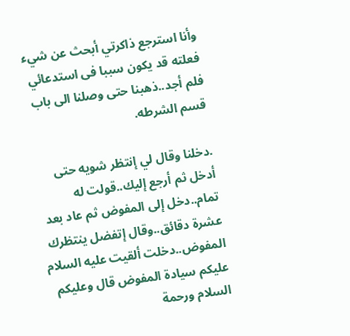وأنا استرجع ذاكرتي أبحث عن شيء فعلته قد يكون سببا فى استدعائي فلم أجد..ذهبنا حتى وصلنا الى باب قسم الشرطه.

.دخلنا وقال لي إنتظر شويه حتى أدخل ثم أرجع إليك..قولت له تمام..دخل إلى المفوض ثم عاد بعد عشرة دقائق..وقال إتفضل ينتظرك المفوض..دخلت ألقيت عليه السلام عليكم سيادة المفوض قال وعليكم السلام ورحمة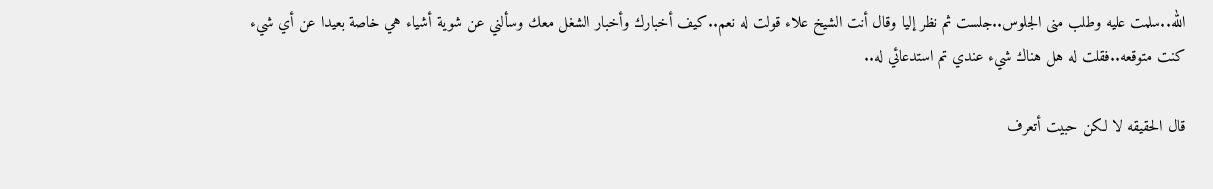الله..سلمت عليه وطلب منى الجلوس..جلست ثم نظر إليا وقال أنت الشيخ علاء قولت له نعم..كيف أخبارك وأخبار الشغل معك وسألني عن شوية أشياء هي خاصة بعيدا عن أي شيء كنت متوقعه..فقلت له هل هناك شيء عندي تم استدعائي له..

قال الحقيقه لا لكن حبيت أتعرف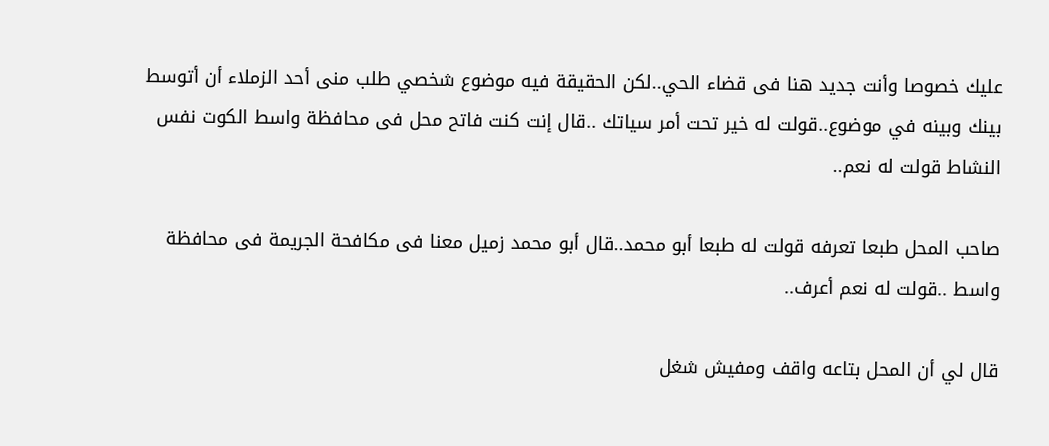عليك خصوصا وأنت جديد هنا فى قضاء الحي..لكن الحقيقة فيه موضوع شخصي طلب منى أحد الزملاء أن أتوسط بينك وبينه في موضوع..قولت له خير تحت أمر سياتك ..قال إنت كنت فاتح محل فى محافظة واسط الكوت نفس النشاط قولت له نعم..

صاحب المحل طبعا تعرفه قولت له طبعا أبو محمد..قال أبو محمد زميل معنا فى مكافحة الجريمة فى محافظة واسط ..قولت له نعم أعرف..

قال لي أن المحل بتاعه واقف ومفيش شغل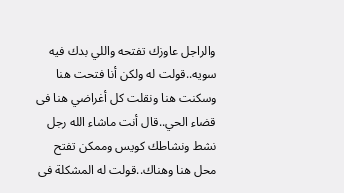والراجل عاوزك تفتحه واللي بدك فيه سويه..قولت له ولكن أنا فتحت هنا وسكنت هنا ونقلت كل أغراضي هنا فى قضاء الحي..قال أنت ماشاء الله رجل نشط ونشاطك كويس وممكن تفتح محل هنا وهناك..قولت له المشكلة فى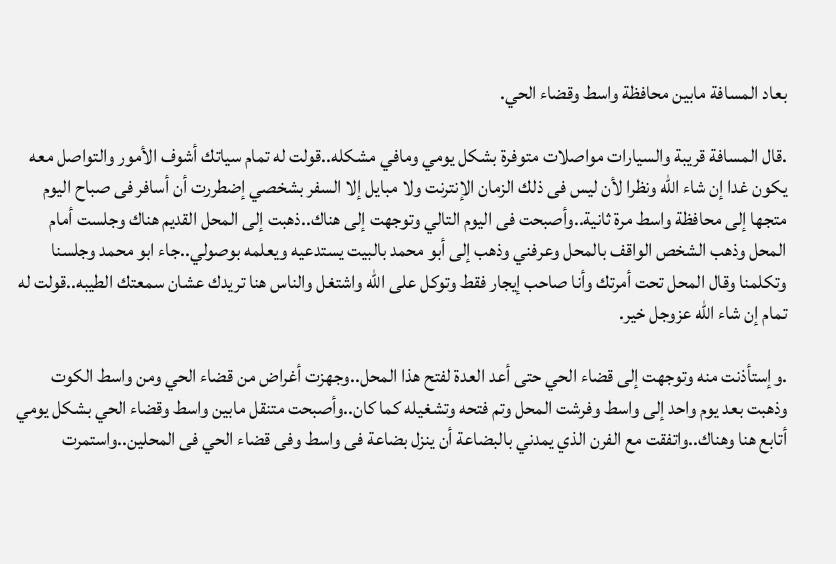بعاد المسافة مابين محافظة واسط وقضاء الحي.

.قال المسافة قريبة والسيارات مواصلات متوفرة بشكل يومي ومافي مشكله..قولت له تمام سياتك أشوف الأمور والتواصل معه يكون غدا إن شاء الله ونظرا لأن ليس فى ذلك الزمان الإنترنت ولا مبايل إلا السفر بشخصي إضطررت أن أسافر فى صباح اليوم متجها إلى محافظة واسط مرة ثانية..وأصبحت فى اليوم التالي وتوجهت إلى هناك..ذهبت إلى المحل القديم هناك وجلست أمام المحل وذهب الشخص الواقف بالمحل وعرفني وذهب إلى أبو محمد بالبيت يستدعيه ويعلمه بوصولي..جاء ابو محمد وجلسنا وتكلمنا وقال المحل تحت أمرتك وأنا صاحب إيجار فقط وتوكل على الله واشتغل والناس هنا تريدك عشان سمعتك الطيبه..قولت له تمام إن شاء الله عزوجل خير.

.وإستأذنت منه وتوجهت إلى قضاء الحي حتى أعد العدة لفتح هذا المحل..وجهزت أغراض من قضاء الحي ومن واسط الكوت وذهبت بعد يوم واحد إلى واسط وفرشت المحل وتم فتحه وتشغيله كما كان..وأصبحت متنقل مابين واسط وقضاء الحي بشكل يومي أتابع هنا وهناك..واتفقت مع الفرن الذي يمدني بالبضاعة أن ينزل بضاعة فى واسط وفى قضاء الحي فى المحلين..واستمرت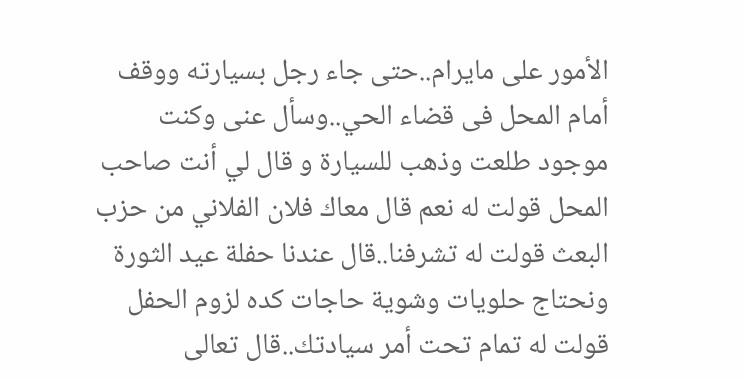الأمور على مايرام..حتى جاء رجل بسيارته ووقف أمام المحل فى قضاء الحي..وسأل عنى وكنت موجود طلعت وذهب للسيارة و قال لي أنت صاحب المحل قولت له نعم قال معاك فلان الفلاني من حزب البعث قولت له تشرفنا..قال عندنا حفلة عيد الثورة ونحتاج حلويات وشوية حاجات كده لزوم الحفل قولت له تمام تحت أمر سيادتك..قال تعالى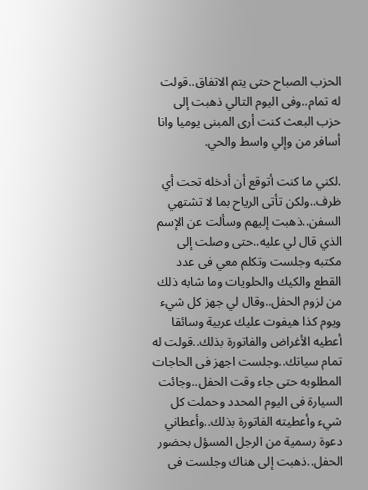الحزب الصباح حتى يتم الاتفاق..قولت له تمام..وفى اليوم التالي ذهبت إلى حزب البعث كنت أرى المبنى يوميا وانا أسافر من وإلي واسط والحي.

.لكني ما كنت أتوقع أن أدخله تحت أي ظرف..ولكن تأتى الرياح بما لا تشتهي السفن..ذهبت إليهم وسألت عن الإسم الذي قال لي عليه..حتى وصلت إلى مكتبه وجلست وتكلم معي فى عدد القطع والكيك والحلويات وما شابه ذلك من لزوم الحفل..وقال لي جهز كل شيء ويوم كذا هيفوت عليك عربية وسائقا أعطيه الأغراض والفاتورة بذلك..قولت له تمام سياتك..وجلست اجهز فى الحاجات المطلوبه حتى جاء وقت الحفل..وجائت السيارة فى اليوم المحدد وحملت كل شيء وأعطيته الفاتورة بذلك..وأعطاني دعوة رسمية من الرجل المسؤل بحضور الحفل..ذهبت إلى هناك وجلست فى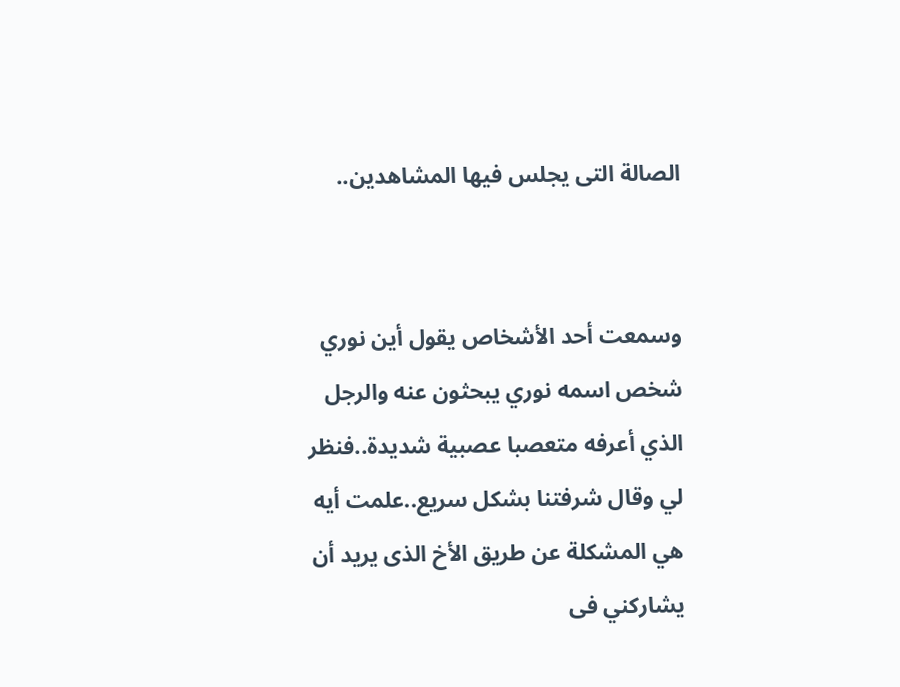الصالة التى يجلس فيها المشاهدين..


وسمعت أحد الأشخاص يقول أين نوري شخص اسمه نوري يبحثون عنه والرجل الذي أعرفه متعصبا عصبية شديدة..فنظر لي وقال شرفتنا بشكل سريع..علمت أيه هي المشكلة عن طريق الأخ الذى يريد أن يشاركني فى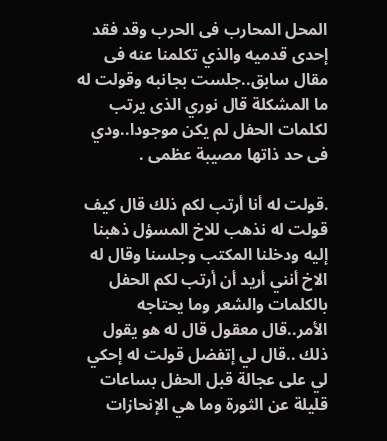المحل المحارب فى الحرب وقد فقد إحدى قدميه والذي تكلمنا عنه فى مقال سابق..جلست بجانبه وقولت له ما المشكلة قال نوري الذى يرتب لكلمات الحفل لم يكن موجودا..ودي فى حد ذاتها مصيبة عظمى .

.قولت له أنا أرتب لكم ذلك قال كيف قولت له نذهب للاخ المسؤل ذهبنا إليه ودخلنا المكتب وجلسنا وقال له الاخ أنني أريد أن أرتب لكم الحفل بالكلمات والشعر وما يحتاجه الأمر..قال معقول قال له هو يقول ذلك ..قال لي إتفضل قولت له إحكي لي على عجالة قبل الحفل بساعات قليلة عن الثورة وما هي الإنحازات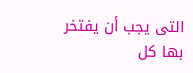التى يجب أن يفتخر بها كل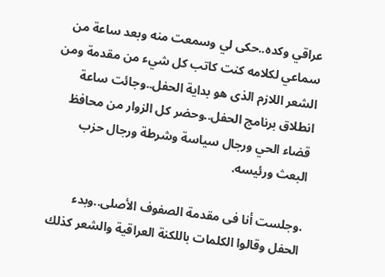عراقي وكده..حكى لي وسمعت منه وبعد ساعة من سماعي لكلامه كنت كاتب كل شيء من مقدمة ومن الشعر اللازم الذى هو بداية الحفل..وجائت ساعة انطلاق برنامج الحفل..وحضر كل الزوار من محافظ قضاء الحي ورجال سياسة وشرطة ورجال حزب البعث ورئيسه.

.وجلست أنا فى مقدمة الصفوف الأصلى..وبدء الحفل وقالوا الكلمات باللكنة العراقية والشعر كذلك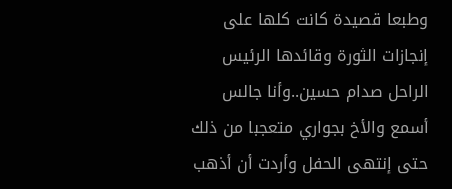وطبعا قصيدة كانت كلها على إنجازات الثورة وقائدها الرئيس الراحل صدام حسين..وأنا جالس أسمع والأخ بجواري متعجبا من ذلك حتى إنتهى الحفل وأردت أن أذهب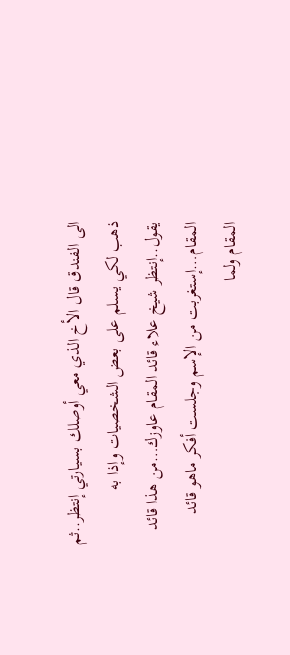الى الفندق قال الأخ الذي معي أوصلك بسيارتي إنتظر..ثم ذهب لكي يسلم على بعض الشخصيات وإذا به يقول..إنتظر شيخ علاء قائد المقام عاوزك…من هذا قائد المقام…إستغربت من الإسم وجلست أفكر ماهو قائد المقام ولما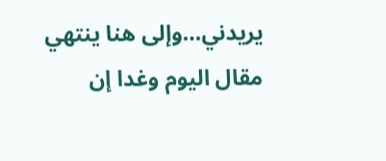يريدني…وإلى هنا ينتهي مقال اليوم وغدا إن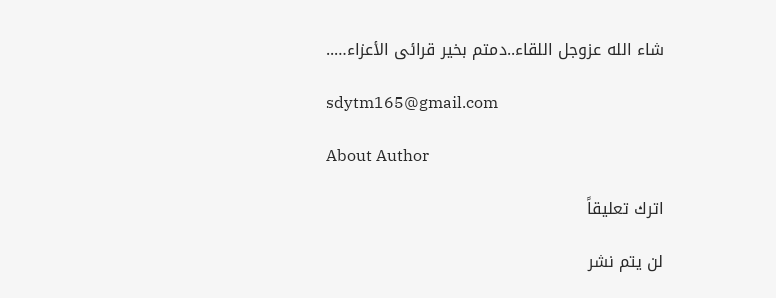شاء الله عزوجل اللقاء..دمتم بخير قرائى الأعزاء…..

sdytm165@gmail.com

About Author

اترك تعليقاً

لن يتم نشر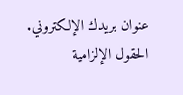عنوان بريدك الإلكتروني. الحقول الإلزامية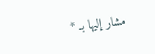مشار إليها بـ *